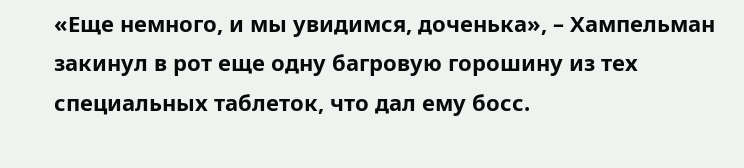«Еще немного, и мы увидимся, доченька», – Хампельман закинул в рот еще одну багровую горошину из тех специальных таблеток, что дал ему босс.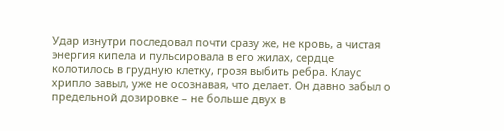Удар изнутри последовал почти сразу же, не кровь, а чистая энергия кипела и пульсировала в его жилах, сердце колотилось в грудную клетку, грозя выбить ребра. Клаус хрипло завыл, уже не осознавая, что делает. Он давно забыл о предельной дозировке – не больше двух в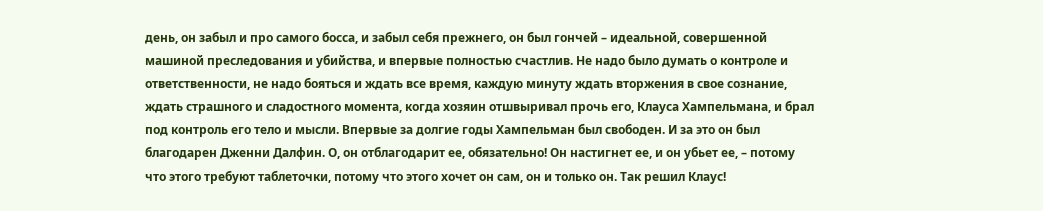день, он забыл и про самого босса, и забыл себя прежнего, он был гончей – идеальной, совершенной машиной преследования и убийства, и впервые полностью счастлив. Не надо было думать о контроле и ответственности, не надо бояться и ждать все время, каждую минуту ждать вторжения в свое сознание, ждать страшного и сладостного момента, когда хозяин отшвыривал прочь его, Клауса Хампельмана, и брал под контроль его тело и мысли. Впервые за долгие годы Хампельман был свободен. И за это он был благодарен Дженни Далфин. О, он отблагодарит ее, обязательно! Он настигнет ее, и он убьет ее, – потому что этого требуют таблеточки, потому что этого хочет он сам, он и только он. Так решил Клаус!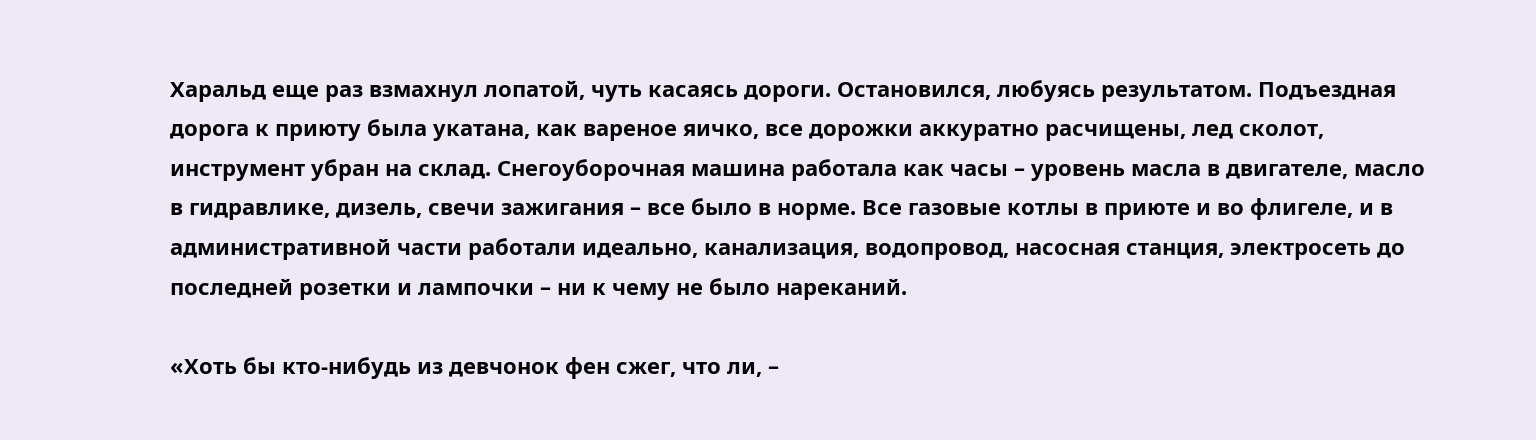Харальд еще раз взмахнул лопатой, чуть касаясь дороги. Остановился, любуясь результатом. Подъездная дорога к приюту была укатана, как вареное яичко, все дорожки аккуратно расчищены, лед сколот, инструмент убран на склад. Снегоуборочная машина работала как часы – уровень масла в двигателе, масло в гидравлике, дизель, свечи зажигания – все было в норме. Все газовые котлы в приюте и во флигеле, и в административной части работали идеально, канализация, водопровод, насосная станция, электросеть до последней розетки и лампочки – ни к чему не было нареканий.

«Хоть бы кто-нибудь из девчонок фен сжег, что ли, –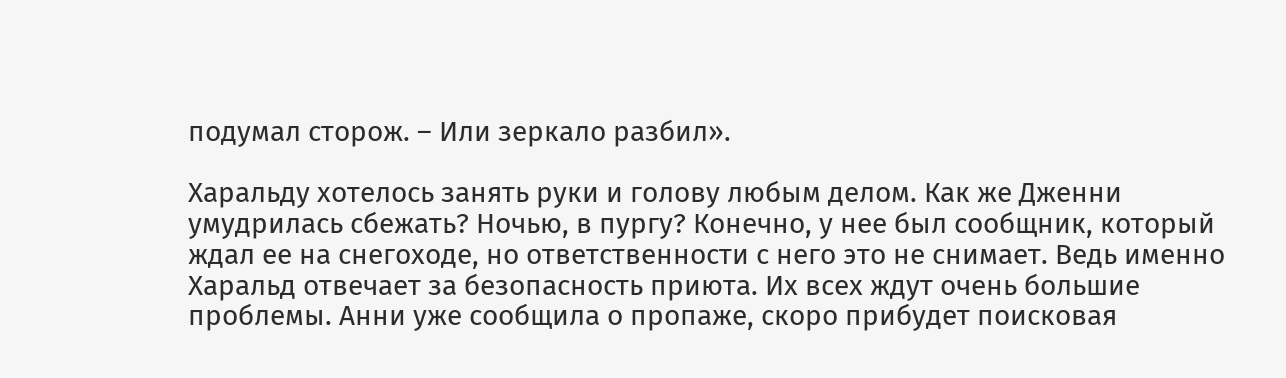подумал сторож. – Или зеркало разбил».

Харальду хотелось занять руки и голову любым делом. Как же Дженни умудрилась сбежать? Ночью, в пургу? Конечно, у нее был сообщник, который ждал ее на снегоходе, но ответственности с него это не снимает. Ведь именно Харальд отвечает за безопасность приюта. Их всех ждут очень большие проблемы. Анни уже сообщила о пропаже, скоро прибудет поисковая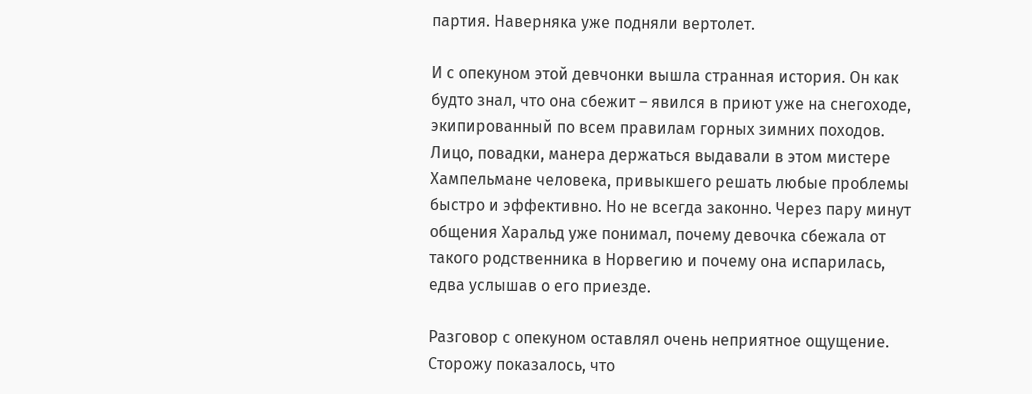партия. Наверняка уже подняли вертолет.

И с опекуном этой девчонки вышла странная история. Он как будто знал, что она сбежит – явился в приют уже на снегоходе, экипированный по всем правилам горных зимних походов. Лицо, повадки, манера держаться выдавали в этом мистере Хампельмане человека, привыкшего решать любые проблемы быстро и эффективно. Но не всегда законно. Через пару минут общения Харальд уже понимал, почему девочка сбежала от такого родственника в Норвегию и почему она испарилась, едва услышав о его приезде.

Разговор с опекуном оставлял очень неприятное ощущение. Сторожу показалось, что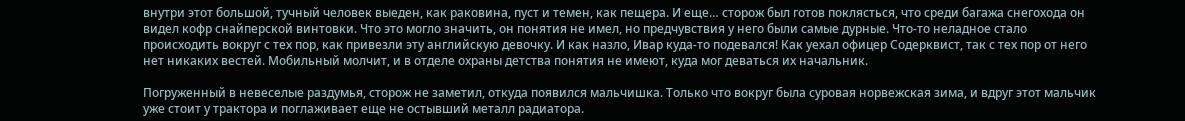внутри этот большой, тучный человек выеден, как раковина, пуст и темен, как пещера. И еще… сторож был готов поклясться, что среди багажа снегохода он видел кофр снайперской винтовки. Что это могло значить, он понятия не имел, но предчувствия у него были самые дурные. Что-то неладное стало происходить вокруг с тех пор, как привезли эту английскую девочку. И как назло, Ивар куда-то подевался! Как уехал офицер Содерквист, так с тех пор от него нет никаких вестей. Мобильный молчит, и в отделе охраны детства понятия не имеют, куда мог деваться их начальник.

Погруженный в невеселые раздумья, сторож не заметил, откуда появился мальчишка. Только что вокруг была суровая норвежская зима, и вдруг этот мальчик уже стоит у трактора и поглаживает еще не остывший металл радиатора.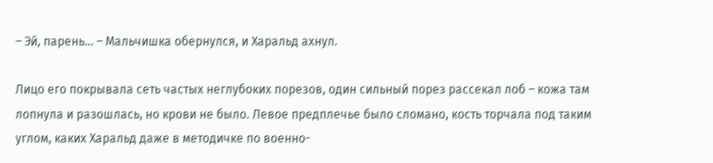– Эй, парень… – Мальчишка обернулся, и Харальд ахнул.

Лицо его покрывала сеть частых неглубоких порезов, один сильный порез рассекал лоб – кожа там лопнула и разошлась, но крови не было. Левое предплечье было сломано, кость торчала под таким углом, каких Харальд даже в методичке по военно-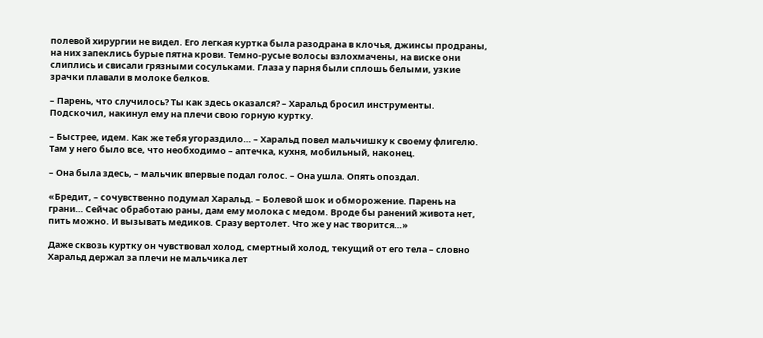полевой хирургии не видел. Его легкая куртка была разодрана в клочья, джинсы продраны, на них запеклись бурые пятна крови. Темно-русые волосы взлохмачены, на виске они слиплись и свисали грязными сосульками. Глаза у парня были сплошь белыми, узкие зрачки плавали в молоке белков.

– Парень, что случилось? Ты как здесь оказался? – Харальд бросил инструменты. Подскочил, накинул ему на плечи свою горную куртку.

– Быстрее, идем. Как же тебя угораздило… – Харальд повел мальчишку к своему флигелю. Там у него было все, что необходимо – аптечка, кухня, мобильный, наконец.

– Она была здесь, – мальчик впервые подал голос. – Она ушла. Опять опоздал.

«Бредит, – сочувственно подумал Харальд. – Болевой шок и обморожение. Парень на грани… Сейчас обработаю раны, дам ему молока с медом. Вроде бы ранений живота нет, пить можно. И вызывать медиков. Сразу вертолет. Что же у нас творится…»

Даже сквозь куртку он чувствовал холод, смертный холод, текущий от его тела – словно Харальд держал за плечи не мальчика лет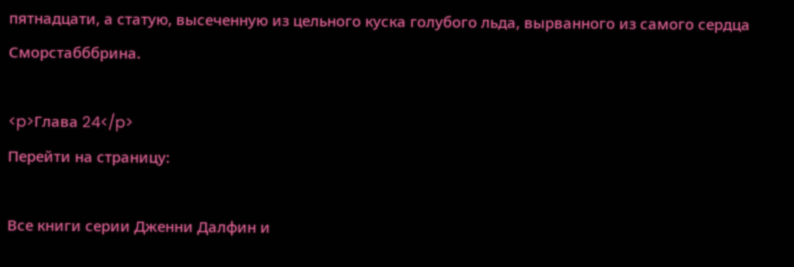пятнадцати, а статую, высеченную из цельного куска голубого льда, вырванного из самого сердца Сморстабббрина.

<p>Глава 24</p>
Перейти на страницу:

Все книги серии Дженни Далфин и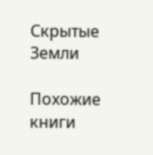Скрытые Земли

Похожие книги